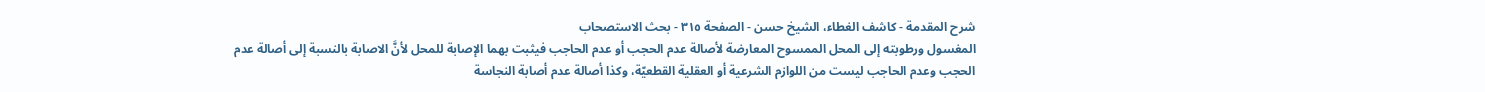شرح المقدمة - كاشف الغطاء، الشيخ حسن - الصفحة ٣١٥ - بحث الاستصحاب
المغسول ورطوبته إلى المحل الممسوح المعارضة لأصالة عدم الحجب أو عدم الحاجب فيثبت بهما الإصابة للمحل لأنَّ الاصابة بالنسبة إلى أصالة عدم الحجب وعدم الحاجب ليست من اللوازم الشرعية أو العقلية القطعيّة، وكذا أصالة عدم أصابة النجاسة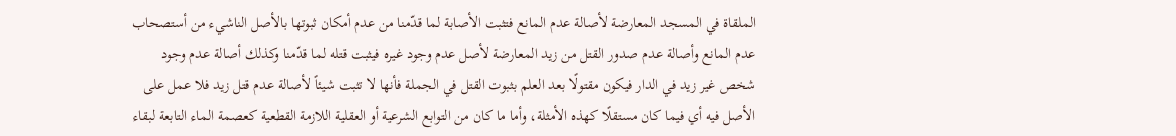الملقاة في المسجد المعارضة لأصالة عدم المانع فتثبت الأصابة لما قدّمنا من عدم أمكان ثبوتها بالأصل الناشيء من أستصحاب عدم المانع وأصالة عدم صدور القتل من زيد المعارضة لأصل عدم وجود غيره فيثبت قتله لما قدّمنا وكذلك أصالة عدم وجود شخص غير زيد في الدار فيكون مقتولًا بعد العلم بثبوت القتل في الجملة فأنها لا تثبت شيئاً لأصالة عدم قتل زيد فلا عمل على الأصل فيه أي فيما كان مستقلًا كهذه الأمثلة، وأما ما كان من التوابع الشرعية أو العقلية اللازمة القطعية كعصمة الماء التابعة لبقاء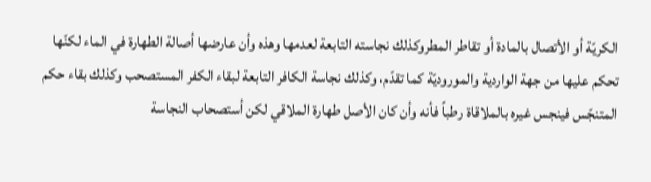الكريّة أو الأتصال بالمادة أو تقاطر المطروكذلك نجاسته التابعة لعدمها وهذه وأن عارضها أصالة الطهارة في الماء لكنّها تحكم عليها من جهة الواردية والموروديّة كما تقدّم، وكذلك نجاسة الكافر التابعة لبقاء الكفر المستصحب وكذلك بقاء حكم المتنجّس فينجس غيره بالملاقاة رطباً فأنه وأن كان الأصل طهارة الملاقي لكن أستصحاب النجاسة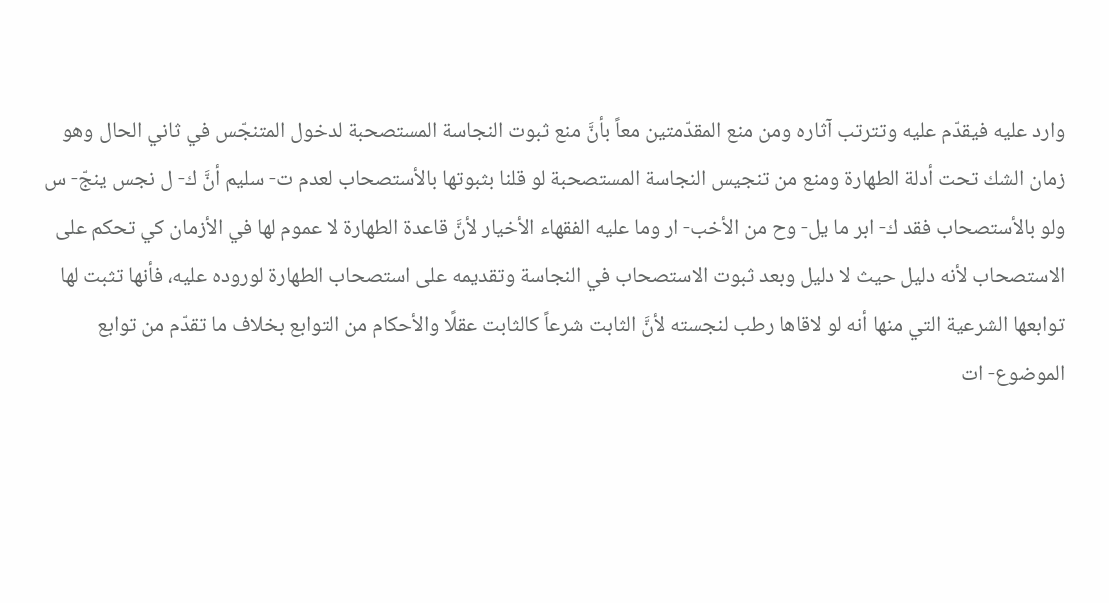وارد عليه فيقدّم عليه وتترتب آثاره ومن منع المقدّمتين معاً بأنَّ منع ثبوت النجاسة المستصحبة لدخول المتنجّس في ثاني الحال وهو زمان الشك تحت أدلة الطهارة ومنع من تنجيس النجاسة المستصحبة لو قلنا بثبوتها بالأستصحاب لعدم ت- سليم أنَّ ك- ل نجس ينجّ- س ولو بالأستصحاب فقد ك- ابر ما يل- وح من الأخب- ار وما عليه الفقهاء الأخيار لأنَّ قاعدة الطهارة لا عموم لها في الأزمان كي تحكم على الاستصحاب لأنه دليل حيث لا دليل وبعد ثبوت الاستصحاب في النجاسة وتقديمه على استصحاب الطهارة لوروده عليه، فأنها تثبت لها توابعها الشرعية التي منها أنه لو لاقاها رطب لنجسته لأنَّ الثابت شرعاً كالثابت عقلًا والأحكام من التوابع بخلاف ما تقدّم من توابع الموضوع- ات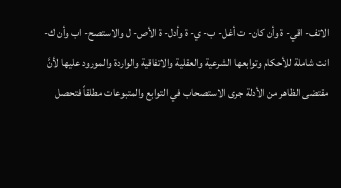الاتف- اقي- ة وأن كان- ت أغل- ب- ي- ة وأدل- ة الأص- ل والاستصح- اب وأن ك- انت شاملة للأحكام وتوابعها الشرعية والعقلية والاتفاقية والواردة والمورود عليها لأنَّ مقتضى الظاهر من الأدلة جرى الاستصحاب في التوابع والمتبوعات مطلقاً فتحصل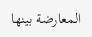المعارضة بينها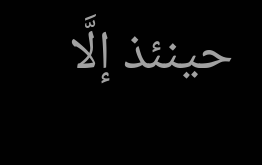حينئذ إلَّا